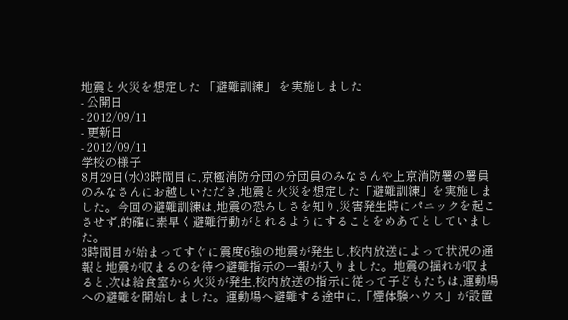地震と火災を想定した 「避難訓練」 を実施しました
- 公開日
- 2012/09/11
- 更新日
- 2012/09/11
学校の様子
8月29日(水)3時間目に,京極消防分団の分団員のみなさんや上京消防署の署員のみなさんにお越しいただき,地震と火災を想定した「避難訓練」を実施しました。今回の避難訓練は,地震の恐ろしさを知り,災害発生時にパニックを起こさせず,的確に素早く避難行動がとれるようにすることをめあてとしていました。
3時間目が始まってすぐに震度6強の地震が発生し,校内放送によって状況の通報と地震が収まるのを待つ避難指示の一報が入りました。地震の揺れが収まると,次は給食室から火災が発生,校内放送の指示に従って子どもたちは,運動場への避難を開始しました。運動場へ避難する途中に,「煙体験ハウス」が設置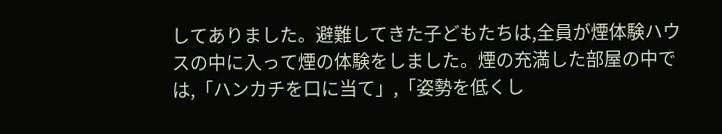してありました。避難してきた子どもたちは,全員が煙体験ハウスの中に入って煙の体験をしました。煙の充満した部屋の中では,「ハンカチを口に当て」,「姿勢を低くし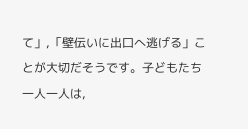て」,「壁伝いに出口へ逃げる」ことが大切だそうです。子どもたち一人一人は,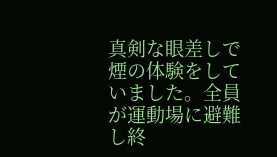真剣な眼差しで煙の体験をしていました。全員が運動場に避難し終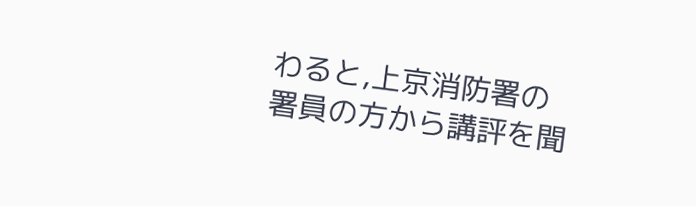わると,上京消防署の署員の方から講評を聞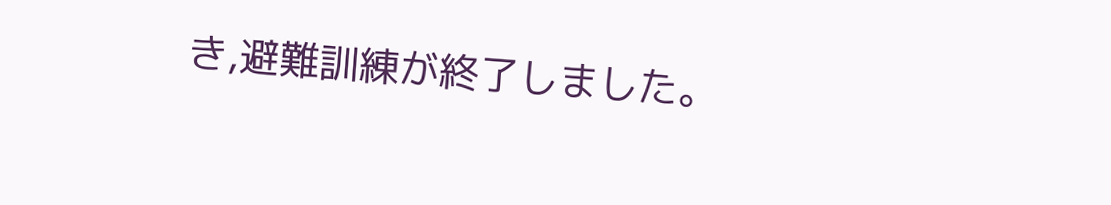き,避難訓練が終了しました。